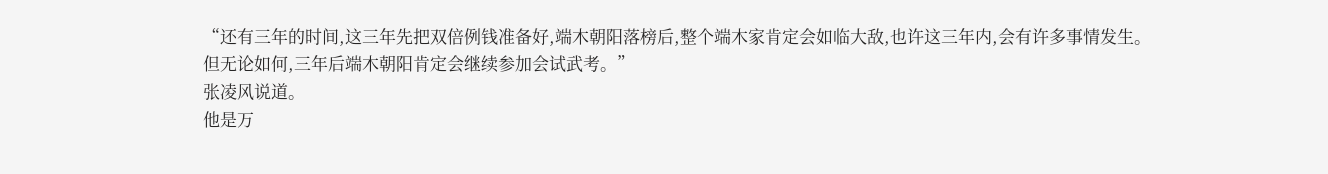“还有三年的时间,这三年先把双倍例钱准备好,端木朝阳落榜后,整个端木家肯定会如临大敌,也许这三年内,会有许多事情发生。
但无论如何,三年后端木朝阳肯定会继续参加会试武考。”
张凌风说道。
他是万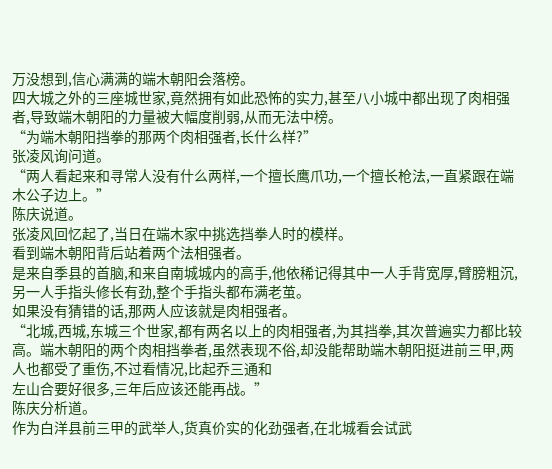万没想到,信心满满的端木朝阳会落榜。
四大城之外的三座城世家,竟然拥有如此恐怖的实力,甚至八小城中都出现了肉相强者,导致端木朝阳的力量被大幅度削弱,从而无法中榜。
“为端木朝阳挡拳的那两个肉相强者,长什么样?”
张凌风询问道。
“两人看起来和寻常人没有什么两样,一个擅长鹰爪功,一个擅长枪法,一直紧跟在端木公子边上。”
陈庆说道。
张凌风回忆起了,当日在端木家中挑选挡拳人时的模样。
看到端木朝阳背后站着两个法相强者。
是来自季县的首脑,和来自南城城内的高手,他依稀记得其中一人手背宽厚,臂膀粗沉,另一人手指头修长有劲,整个手指头都布满老茧。
如果没有猜错的话,那两人应该就是肉相强者。
“北城,西城,东城三个世家,都有两名以上的肉相强者,为其挡拳,其次普遍实力都比较高。端木朝阳的两个肉相挡拳者,虽然表现不俗,却没能帮助端木朝阳挺进前三甲,两人也都受了重伤,不过看情况,比起乔三通和
左山合要好很多,三年后应该还能再战。”
陈庆分析道。
作为白洋县前三甲的武举人,货真价实的化劲强者,在北城看会试武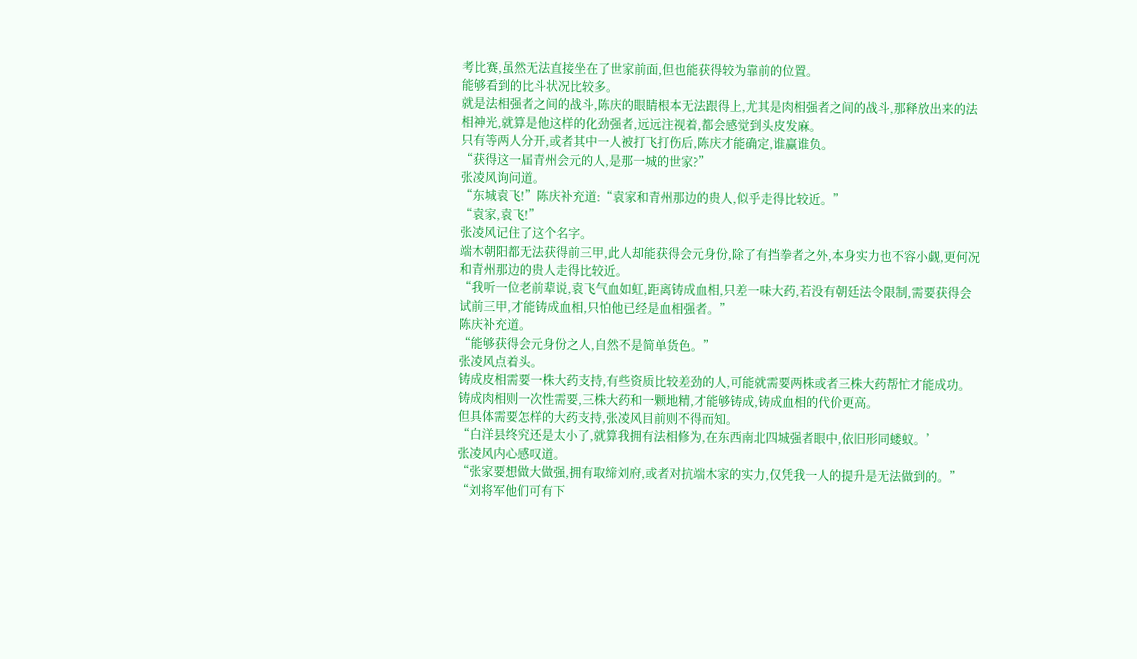考比赛,虽然无法直接坐在了世家前面,但也能获得较为靠前的位置。
能够看到的比斗状况比较多。
就是法相强者之间的战斗,陈庆的眼睛根本无法跟得上,尤其是肉相强者之间的战斗,那释放出来的法相神光,就算是他这样的化劲强者,远远注视着,都会感觉到头皮发麻。
只有等两人分开,或者其中一人被打飞打伤后,陈庆才能确定,谁赢谁负。
“获得这一届青州会元的人,是那一城的世家?”
张凌风询问道。
“东城袁飞!”陈庆补充道:“袁家和青州那边的贵人,似乎走得比较近。”
“袁家,袁飞!”
张凌风记住了这个名字。
端木朝阳都无法获得前三甲,此人却能获得会元身份,除了有挡拳者之外,本身实力也不容小觑,更何况和青州那边的贵人走得比较近。
“我听一位老前辈说,袁飞气血如虹,距离铸成血相,只差一味大药,若没有朝廷法令限制,需要获得会试前三甲,才能铸成血相,只怕他已经是血相强者。”
陈庆补充道。
“能够获得会元身份之人,自然不是简单货色。”
张凌风点着头。
铸成皮相需要一株大药支持,有些资质比较差劲的人,可能就需要两株或者三株大药帮忙才能成功。
铸成肉相则一次性需要,三株大药和一颗地精,才能够铸成,铸成血相的代价更高。
但具体需要怎样的大药支持,张凌风目前则不得而知。
“白洋县终究还是太小了,就算我拥有法相修为,在东西南北四城强者眼中,依旧形同蝼蚁。’
张凌风内心感叹道。
“张家要想做大做强,拥有取缔刘府,或者对抗端木家的实力,仅凭我一人的提升是无法做到的。”
“刘将军他们可有下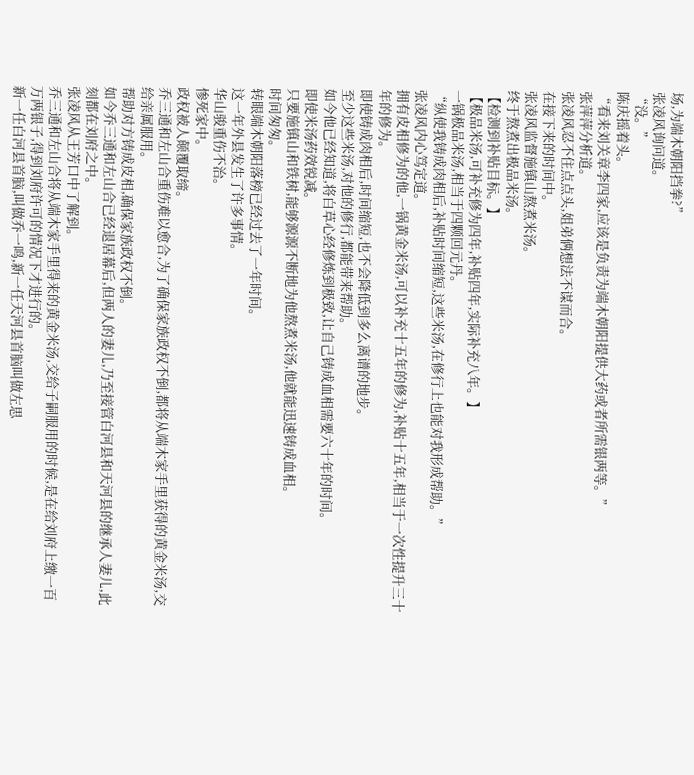场,为端木朝阳挡拳?”
张凌风询问道。
“没。”
陈庆摇着头。
“看来刘关章李四家,应该是负责为端木朝阳提供大药或者所需银两等。”
张萍萍分析道。
张凌风忍不住点点头,姐弟俩想法不谋而合。
在接下来的时间中。
张凌风监督施镇山熬煮米汤。
终于熬煮出极品米汤。
【检测到补贴目标。】
【极品米汤,可补充修为四年,补贴四年,实际补充八年。】
一锅极品米汤,相当于四颗回元丹。
“纵使我铸成肉相后,补贴时间缩短,这些米汤,在修行上也能对我形成帮助。”
张凌风内心笃定道。
拥有皮相修为的他,一锅黄金米汤,可以补充十五年的修为,补贴十五年,相当于一次性提升三十年的修为。
即使铸成肉相后,时间缩短,也不会降低到多么离谱的地步。
至少这些米汤,对他的修行,都能带来帮助。
如今他已经知道,将白草心经修炼到极致,让自己铸成血相需要六十年的时间。
即使米汤药效锐减。
只要施镇山和铁树,能够源源不断地为他熬煮米汤,他就能迅速铸成血相。
时间匆匆。
转眼端木朝阳落榜已经过去了一年时间。
这一年外县发生了许多事情。
华山骏重伤不治。
惨死家中。
政权被人颠覆取缔。
乔三通和左山合重伤难以愈合,为了确保家族政权不倒,都将从端木家手里获得的黄金米汤,交给亲属服用。
帮助对方铸成皮相,确保家族政权不倒。
如今乔三通和左山合已经退居幕后,但两人的妻儿,乃至接管白河县和天河县的继承人妻儿,此刻都在刘府之中。
张凌风从王芳口中了解到。
乔三通和左山合将从端木家手里得来的黄金米汤,交给子嗣服用的时候,是在给刘府上缴一百万两银子,得到刘府许可的情况下才进行的。
新一任白河县首脑,叫做乔一鸣,新一任天河县首脑叫做左思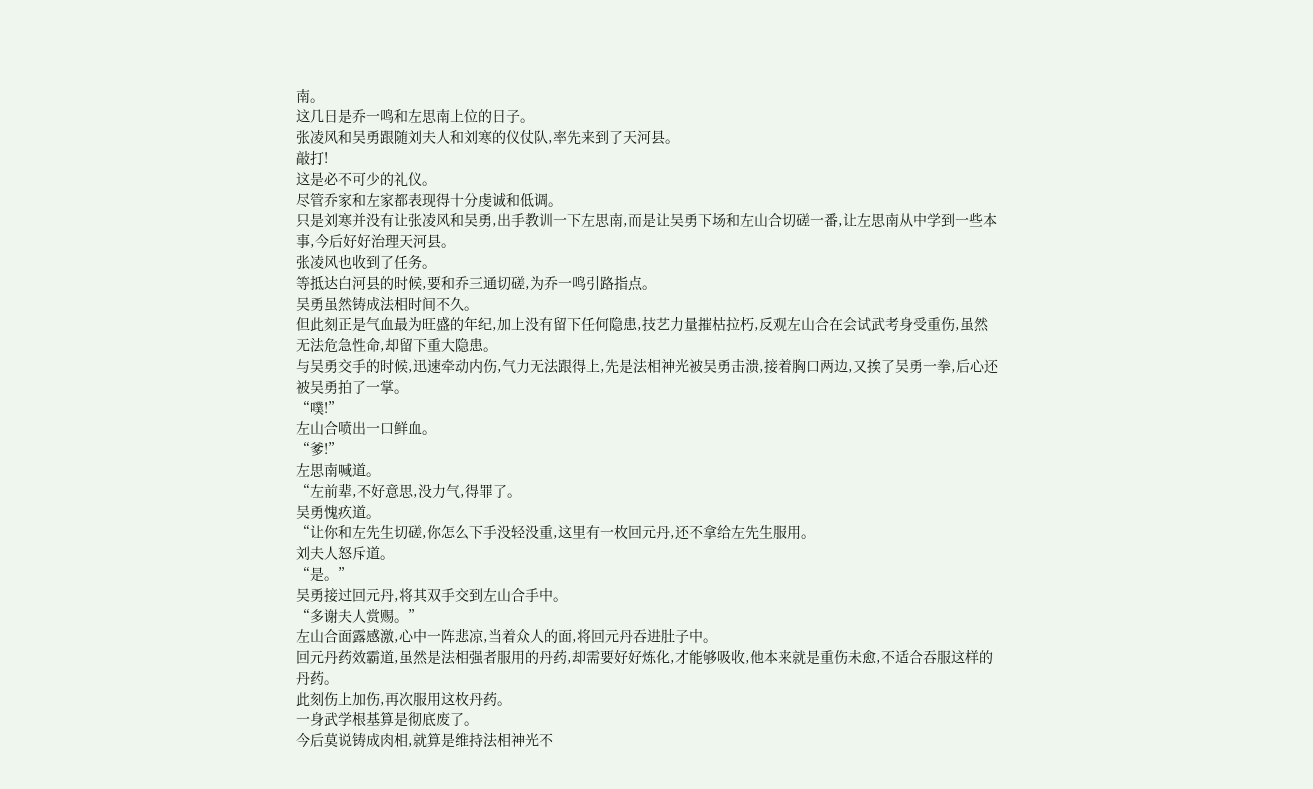南。
这几日是乔一鸣和左思南上位的日子。
张凌风和吴勇跟随刘夫人和刘寒的仪仗队,率先来到了天河县。
敲打!
这是必不可少的礼仪。
尽管乔家和左家都表现得十分虔诚和低调。
只是刘寒并没有让张凌风和吴勇,出手教训一下左思南,而是让吴勇下场和左山合切磋一番,让左思南从中学到一些本事,今后好好治理天河县。
张凌风也收到了任务。
等抵达白河县的时候,要和乔三通切磋,为乔一鸣引路指点。
吴勇虽然铸成法相时间不久。
但此刻正是气血最为旺盛的年纪,加上没有留下任何隐患,技艺力量摧枯拉朽,反观左山合在会试武考身受重伤,虽然无法危急性命,却留下重大隐患。
与吴勇交手的时候,迅速牵动内伤,气力无法跟得上,先是法相神光被吴勇击溃,接着胸口两边,又挨了吴勇一拳,后心还被吴勇拍了一掌。
“噗!”
左山合喷出一口鲜血。
“爹!”
左思南喊道。
“左前辈,不好意思,没力气,得罪了。
吴勇愧疚道。
“让你和左先生切磋,你怎么下手没轻没重,这里有一枚回元丹,还不拿给左先生服用。
刘夫人怒斥道。
“是。”
吴勇接过回元丹,将其双手交到左山合手中。
“多谢夫人赏赐。”
左山合面露感激,心中一阵悲凉,当着众人的面,将回元丹吞进肚子中。
回元丹药效霸道,虽然是法相强者服用的丹药,却需要好好炼化,才能够吸收,他本来就是重伤未愈,不适合吞服这样的丹药。
此刻伤上加伤,再次服用这枚丹药。
一身武学根基算是彻底废了。
今后莫说铸成肉相,就算是维持法相神光不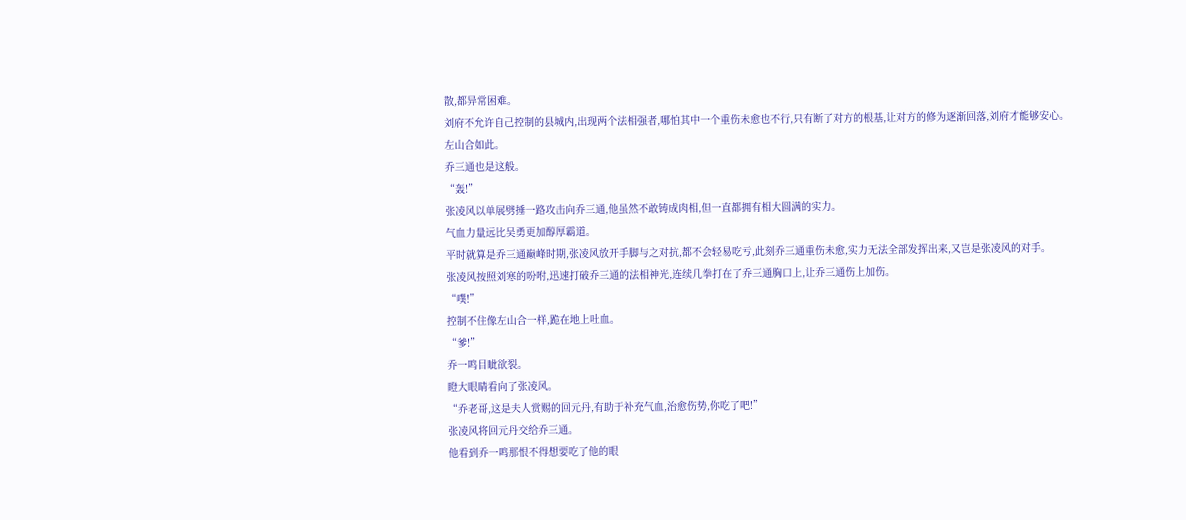散,都异常困难。
刘府不允许自己控制的县城内,出现两个法相强者,哪怕其中一个重伤未愈也不行,只有断了对方的根基,让对方的修为逐渐回落,刘府才能够安心。
左山合如此。
乔三通也是这般。
“轰!”
张凌风以单展劈捶一路攻击向乔三通,他虽然不敢铸成肉相,但一直都拥有相大圆满的实力。
气血力量远比吴勇更加醇厚霸道。
平时就算是乔三通巅峰时期,张凌风放开手脚与之对抗,都不会轻易吃亏,此刻乔三通重伤未愈,实力无法全部发挥出来,又岂是张凌风的对手。
张凌风按照刘寒的吩咐,迅速打破乔三通的法相神光,连续几拳打在了乔三通胸口上,让乔三通伤上加伤。
“噗!”
控制不住像左山合一样,跪在地上吐血。
“爹!”
乔一鸣目眦欲裂。
瞪大眼睛看向了张凌风。
“乔老哥,这是夫人赏赐的回元丹,有助于补充气血,治愈伤势,你吃了吧!”
张凌风将回元丹交给乔三通。
他看到乔一鸣那恨不得想要吃了他的眼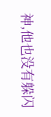神,他也没有躲闪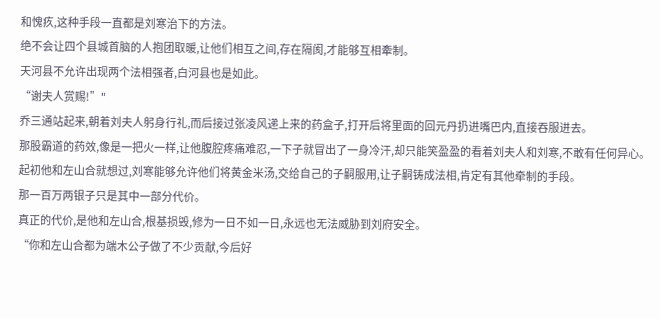和愧疚,这种手段一直都是刘寒治下的方法。
绝不会让四个县城首脑的人抱团取暖,让他们相互之间,存在隔阂,才能够互相牽制。
天河县不允许出现两个法相强者,白河县也是如此。
“谢夫人赏赐!”"
乔三通站起来,朝着刘夫人躬身行礼,而后接过张凌风递上来的药盒子,打开后将里面的回元丹扔进嘴巴内,直接吞服进去。
那股霸道的药效,像是一把火一样,让他腹腔疼痛难忍,一下子就冒出了一身冷汗,却只能笑盈盈的看着刘夫人和刘寒,不敢有任何异心。
起初他和左山合就想过,刘寒能够允许他们将黄金米汤,交给自己的子嗣服用,让子嗣铸成法相,肯定有其他牵制的手段。
那一百万两银子只是其中一部分代价。
真正的代价,是他和左山合,根基损毁,修为一日不如一日,永远也无法威胁到刘府安全。
“你和左山合都为端木公子做了不少贡献,今后好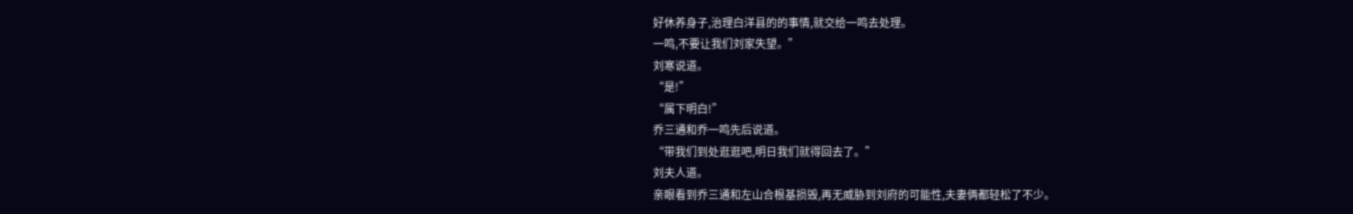好休养身子,治理白洋县的的事情,就交给一鸣去处理。
一鸣,不要让我们刘家失望。”
刘寒说道。
“是!”
“属下明白!”
乔三通和乔一鸣先后说道。
“带我们到处逛逛吧,明日我们就得回去了。”
刘夫人道。
亲眼看到乔三通和左山合根基损毁,再无威胁到刘府的可能性,夫妻俩都轻松了不少。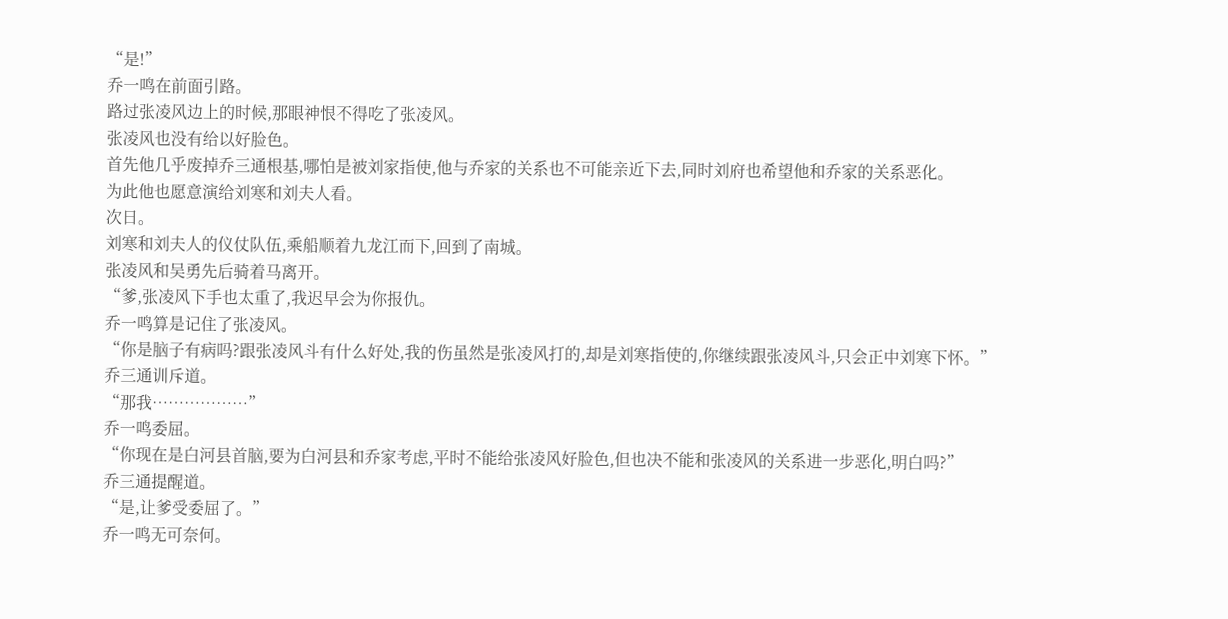“是!”
乔一鸣在前面引路。
路过张凌风边上的时候,那眼神恨不得吃了张凌风。
张凌风也没有给以好脸色。
首先他几乎废掉乔三通根基,哪怕是被刘家指使,他与乔家的关系也不可能亲近下去,同时刘府也希望他和乔家的关系恶化。
为此他也愿意演给刘寒和刘夫人看。
次日。
刘寒和刘夫人的仪仗队伍,乘船顺着九龙江而下,回到了南城。
张凌风和吴勇先后骑着马离开。
“爹,张凌风下手也太重了,我迟早会为你报仇。
乔一鸣算是记住了张凌风。
“你是脑子有病吗?跟张凌风斗有什么好处,我的伤虽然是张凌风打的,却是刘寒指使的,你继续跟张凌风斗,只会正中刘寒下怀。”
乔三通训斥道。
“那我………………”
乔一鸣委屈。
“你现在是白河县首脑,要为白河县和乔家考虑,平时不能给张凌风好脸色,但也决不能和张凌风的关系进一步恶化,明白吗?”
乔三通提醒道。
“是,让爹受委屈了。”
乔一鸣无可奈何。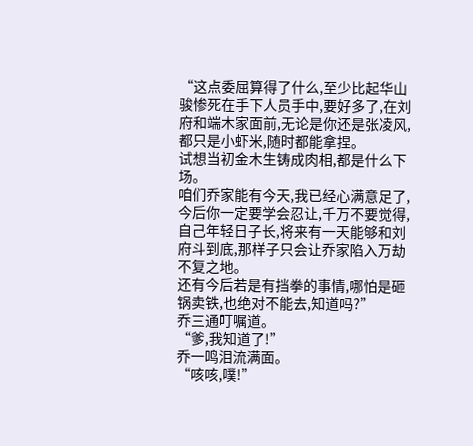“这点委屈算得了什么,至少比起华山骏惨死在手下人员手中,要好多了,在刘府和端木家面前,无论是你还是张凌风,都只是小虾米,随时都能拿捏。
试想当初金木生铸成肉相,都是什么下场。
咱们乔家能有今天,我已经心满意足了,今后你一定要学会忍让,千万不要觉得,自己年轻日子长,将来有一天能够和刘府斗到底,那样子只会让乔家陷入万劫不复之地。
还有今后若是有挡拳的事情,哪怕是砸锅卖铁,也绝对不能去,知道吗?”
乔三通叮嘱道。
“爹,我知道了!”
乔一鸣泪流满面。
“咳咳,噗!”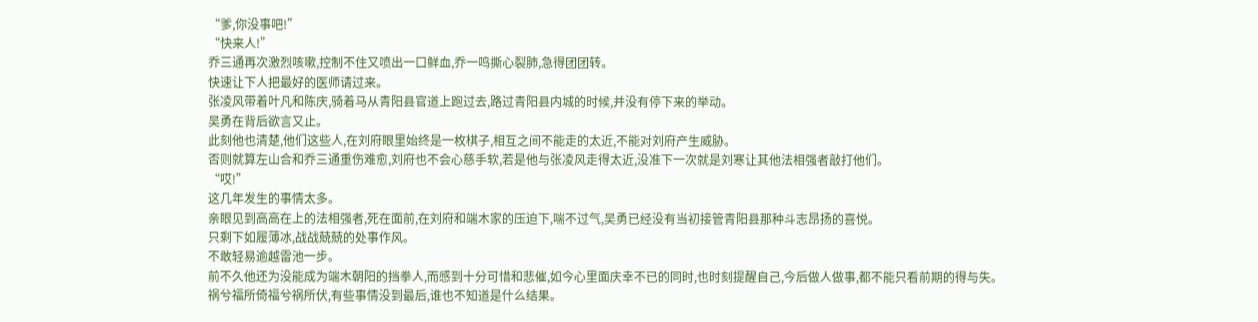“爹,你没事吧!”
“快来人!”
乔三通再次激烈咳嗽,控制不住又喷出一口鲜血,乔一鸣撕心裂肺,急得团团转。
快速让下人把最好的医师请过来。
张凌风带着叶凡和陈庆,骑着马从青阳县官道上跑过去,路过青阳县内城的时候,并没有停下来的举动。
吴勇在背后欲言又止。
此刻他也清楚,他们这些人,在刘府眼里始终是一枚棋子,相互之间不能走的太近,不能对刘府产生威胁。
否则就算左山合和乔三通重伤难愈,刘府也不会心慈手软,若是他与张凌风走得太近,没准下一次就是刘寒让其他法相强者敲打他们。
“哎!”
这几年发生的事情太多。
亲眼见到高高在上的法相强者,死在面前,在刘府和端木家的压迫下,喘不过气,吴勇已经没有当初接管青阳县那种斗志昂扬的喜悦。
只剩下如履薄冰,战战兢兢的处事作风。
不敢轻易逾越雷池一步。
前不久他还为没能成为端木朝阳的挡拳人,而感到十分可惜和悲催,如今心里面庆幸不已的同时,也时刻提醒自己,今后做人做事,都不能只看前期的得与失。
祸兮福所倚福兮祸所伏,有些事情没到最后,谁也不知道是什么结果。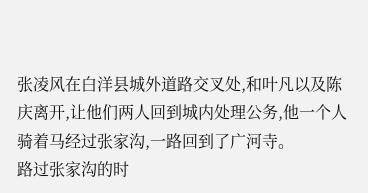张凌风在白洋县城外道路交叉处,和叶凡以及陈庆离开,让他们两人回到城内处理公务,他一个人骑着马经过张家沟,一路回到了广河寺。
路过张家沟的时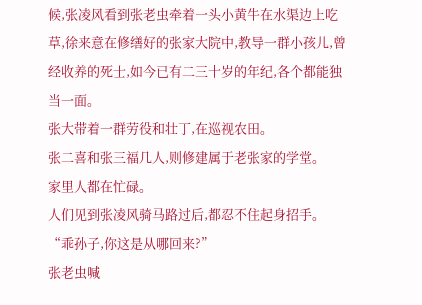候,张凌风看到张老虫牵着一头小黄牛在水渠边上吃草,徐来意在修缮好的张家大院中,教导一群小孩儿,曾经收养的死士,如今已有二三十岁的年纪,各个都能独当一面。
张大带着一群劳役和壮丁,在巡视农田。
张二喜和张三福几人,则修建属于老张家的学堂。
家里人都在忙碌。
人们见到张凌风骑马路过后,都忍不住起身招手。
“乖孙子,你这是从哪回来?”
张老虫喊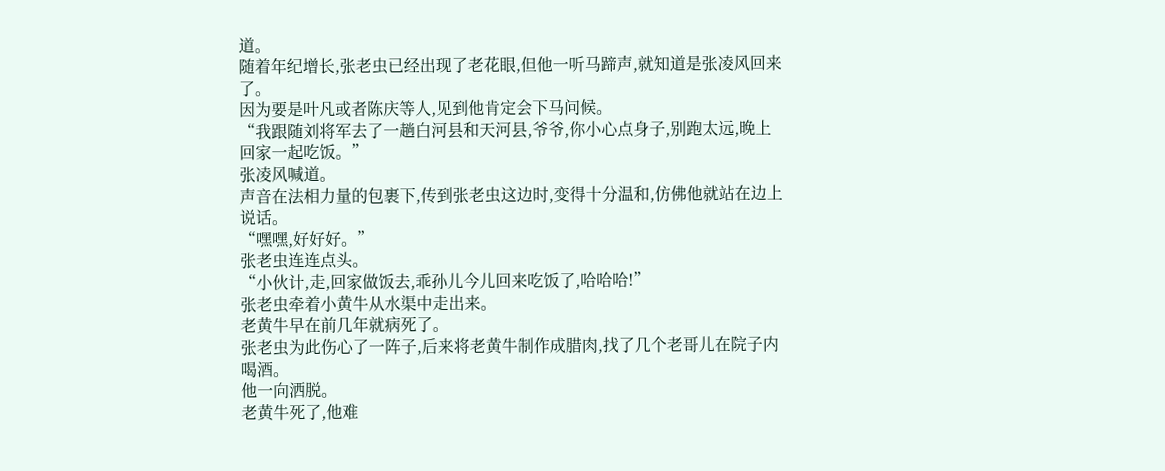道。
随着年纪增长,张老虫已经出现了老花眼,但他一听马蹄声,就知道是张凌风回来了。
因为要是叶凡或者陈庆等人,见到他肯定会下马问候。
“我跟随刘将军去了一趟白河县和天河县,爷爷,你小心点身子,别跑太远,晚上回家一起吃饭。”
张凌风喊道。
声音在法相力量的包裹下,传到张老虫这边时,变得十分温和,仿佛他就站在边上说话。
“嘿嘿,好好好。”
张老虫连连点头。
“小伙计,走,回家做饭去,乖孙儿今儿回来吃饭了,哈哈哈!”
张老虫牵着小黄牛从水渠中走出来。
老黄牛早在前几年就病死了。
张老虫为此伤心了一阵子,后来将老黄牛制作成腊肉,找了几个老哥儿在院子内喝酒。
他一向洒脱。
老黄牛死了,他难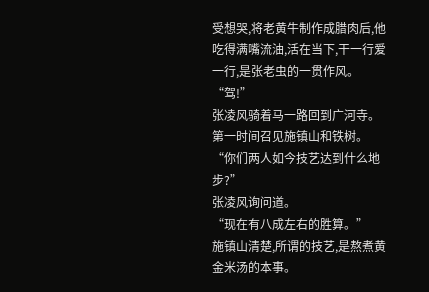受想哭,将老黄牛制作成腊肉后,他吃得满嘴流油,活在当下,干一行爱一行,是张老虫的一贯作风。
“驾!”
张凌风骑着马一路回到广河寺。
第一时间召见施镇山和铁树。
“你们两人如今技艺达到什么地步?”
张凌风询问道。
“现在有八成左右的胜算。”
施镇山清楚,所谓的技艺,是熬煮黄金米汤的本事。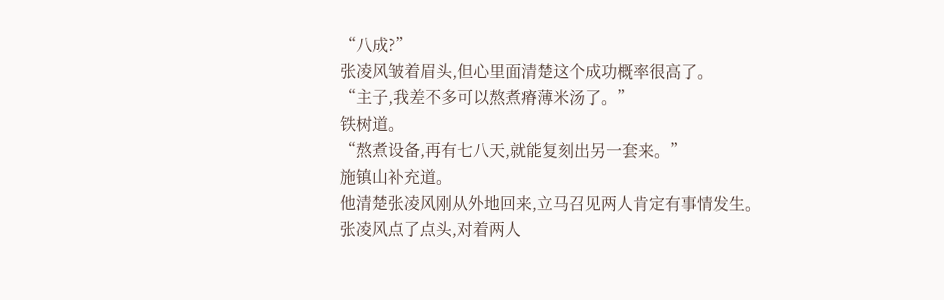“八成?”
张凌风皱着眉头,但心里面清楚这个成功概率很高了。
“主子,我差不多可以熬煮瘠薄米汤了。”
铁树道。
“熬煮设备,再有七八天,就能复刻出另一套来。”
施镇山补充道。
他清楚张凌风刚从外地回来,立马召见两人肯定有事情发生。
张凌风点了点头,对着两人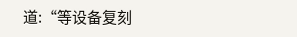道:“等设备复刻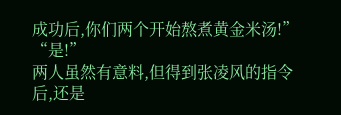成功后,你们两个开始熬煮黄金米汤!”
“是!”
两人虽然有意料,但得到张凌风的指令后,还是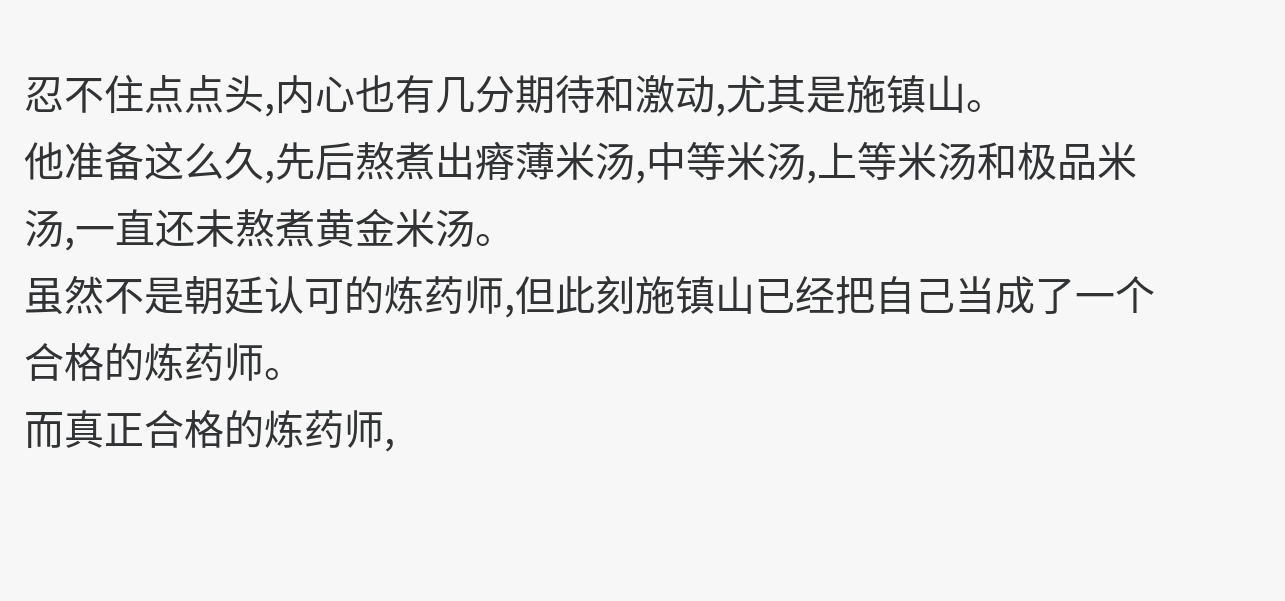忍不住点点头,内心也有几分期待和激动,尤其是施镇山。
他准备这么久,先后熬煮出瘠薄米汤,中等米汤,上等米汤和极品米汤,一直还未熬煮黄金米汤。
虽然不是朝廷认可的炼药师,但此刻施镇山已经把自己当成了一个合格的炼药师。
而真正合格的炼药师,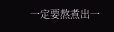一定要熬煮出一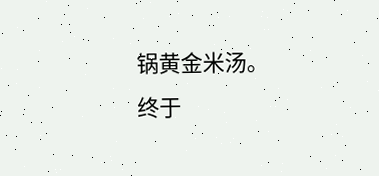锅黄金米汤。
终于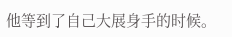他等到了自己大展身手的时候。